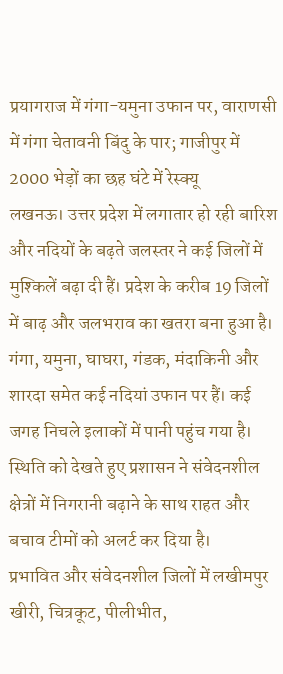प्रयागराज में गंगा-यमुना उफान पर, वाराणसी में गंगा चेतावनी बिंदु के पार; गाजीपुर में 2000 भेड़ों का छह घंटे में रेस्क्यू
लखनऊ। उत्तर प्रदेश में लगातार हो रही बारिश और नदियों के बढ़ते जलस्तर ने कई जिलों में मुश्किलें बढ़ा दी हैं। प्रदेश के करीब 19 जिलों में बाढ़ और जलभराव का खतरा बना हुआ है। गंगा, यमुना, घाघरा, गंडक, मंदाकिनी और शारदा समेत कई नदियां उफान पर हैं। कई जगह निचले इलाकों में पानी पहुंच गया है। स्थिति को देखते हुए प्रशासन ने संवेदनशील क्षेत्रों में निगरानी बढ़ाने के साथ राहत और बचाव टीमों को अलर्ट कर दिया है।
प्रभावित और संवेदनशील जिलों में लखीमपुर खीरी, चित्रकूट, पीलीभीत,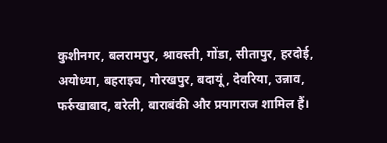कुशीनगर, बलरामपुर, श्रावस्ती, गोंडा, सीतापुर, हरदोई, अयोध्या, बहराइच, गोरखपुर, बदायूं, देवरिया, उन्नाव, फर्रुखाबाद, बरेली, बाराबंकी और प्रयागराज शामिल हैं।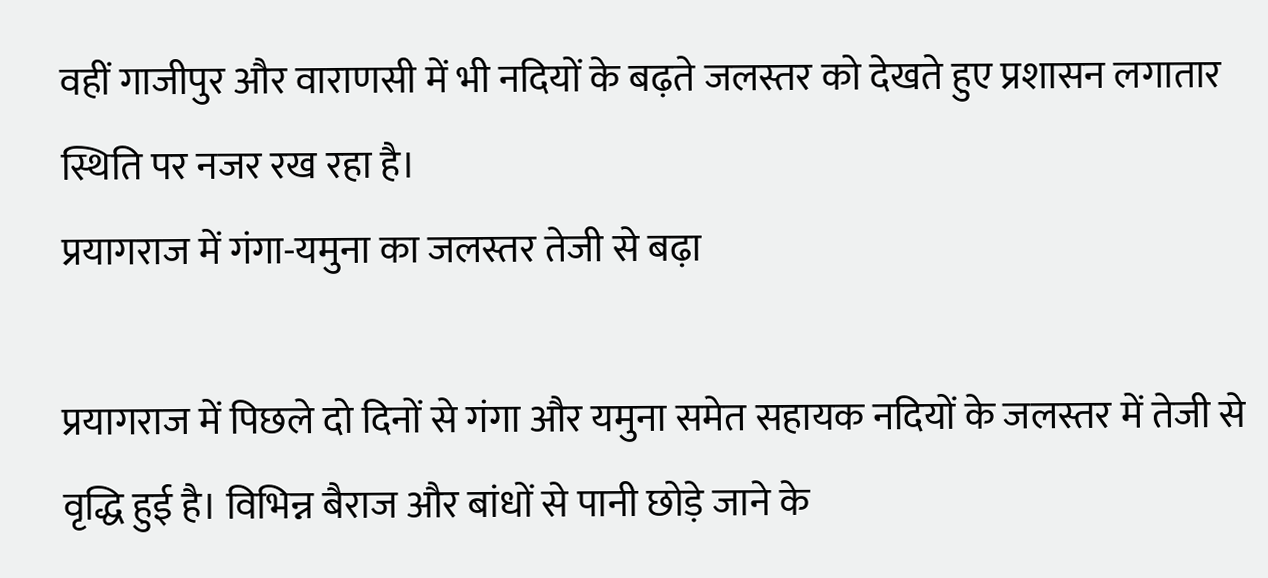वहीं गाजीपुर और वाराणसी में भी नदियों के बढ़ते जलस्तर को देखते हुए प्रशासन लगातार स्थिति पर नजर रख रहा है।
प्रयागराज में गंगा-यमुना का जलस्तर तेजी से बढ़ा

प्रयागराज में पिछले दो दिनों से गंगा और यमुना समेत सहायक नदियों के जलस्तर में तेजी से वृद्धि हुई है। विभिन्न बैराज और बांधों से पानी छोड़े जाने के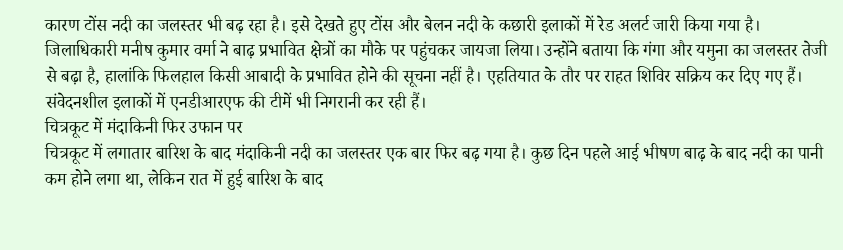कारण टोंस नदी का जलस्तर भी बढ़ रहा है। इसे देखते हुए टोंस और बेलन नदी के कछारी इलाकों में रेड अलर्ट जारी किया गया है।
जिलाधिकारी मनीष कुमार वर्मा ने बाढ़ प्रभावित क्षेत्रों का मौके पर पहुंचकर जायजा लिया। उन्होंने बताया कि गंगा और यमुना का जलस्तर तेजी से बढ़ा है, हालांकि फिलहाल किसी आबादी के प्रभावित होने की सूचना नहीं है। एहतियात के तौर पर राहत शिविर सक्रिय कर दिए गए हैं। संवेदनशील इलाकों में एनडीआरएफ की टीमें भी निगरानी कर रही हैं।
चित्रकूट में मंदाकिनी फिर उफान पर
चित्रकूट में लगातार बारिश के बाद मंदाकिनी नदी का जलस्तर एक बार फिर बढ़ गया है। कुछ दिन पहले आई भीषण बाढ़ के बाद नदी का पानी कम होने लगा था, लेकिन रात में हुई बारिश के बाद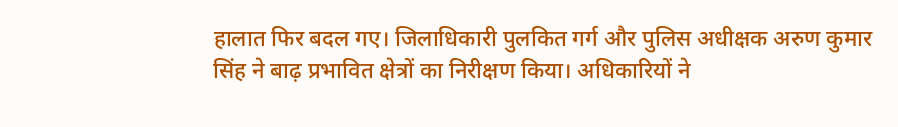हालात फिर बदल गए। जिलाधिकारी पुलकित गर्ग और पुलिस अधीक्षक अरुण कुमार सिंह ने बाढ़ प्रभावित क्षेत्रों का निरीक्षण किया। अधिकारियों ने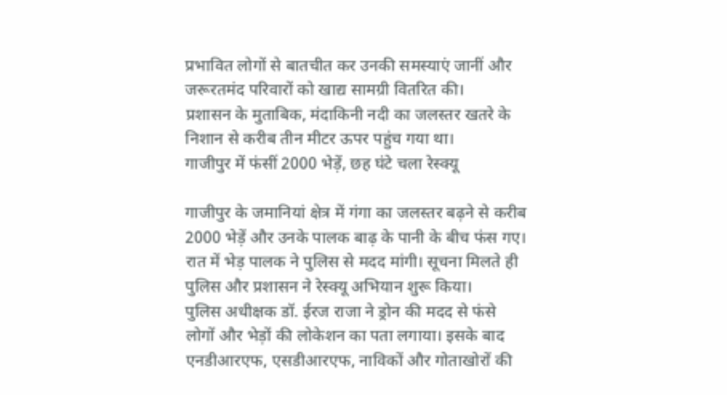प्रभावित लोगों से बातचीत कर उनकी समस्याएं जानीं और जरूरतमंद परिवारों को खाद्य सामग्री वितरित की।
प्रशासन के मुताबिक, मंदाकिनी नदी का जलस्तर खतरे के निशान से करीब तीन मीटर ऊपर पहुंच गया था।
गाजीपुर में फंसीं 2000 भेड़ें, छह घंटे चला रेस्क्यू

गाजीपुर के जमानियां क्षेत्र में गंगा का जलस्तर बढ़ने से करीब 2000 भेड़ें और उनके पालक बाढ़ के पानी के बीच फंस गए। रात में भेड़ पालक ने पुलिस से मदद मांगी। सूचना मिलते ही पुलिस और प्रशासन ने रेस्क्यू अभियान शुरू किया।
पुलिस अधीक्षक डॉ. ईरज राजा ने ड्रोन की मदद से फंसे लोगों और भेड़ों की लोकेशन का पता लगाया। इसके बाद एनडीआरएफ, एसडीआरएफ, नाविकों और गोताखोरों की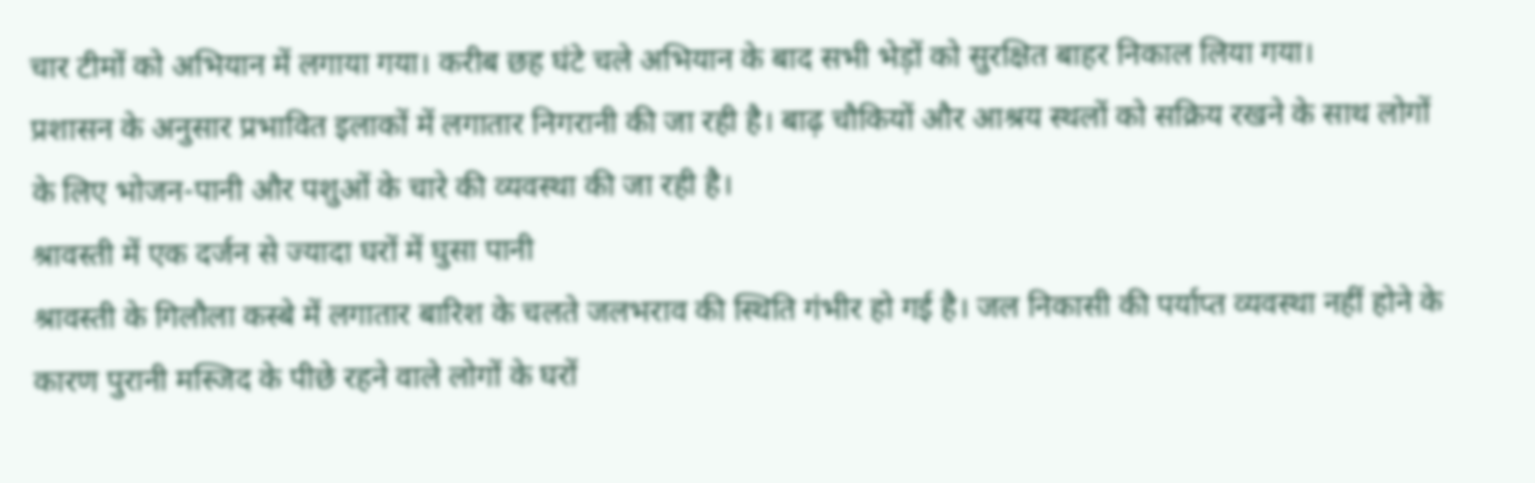चार टीमों को अभियान में लगाया गया। करीब छह घंटे चले अभियान के बाद सभी भेड़ों को सुरक्षित बाहर निकाल लिया गया।
प्रशासन के अनुसार प्रभावित इलाकों में लगातार निगरानी की जा रही है। बाढ़ चौकियों और आश्रय स्थलों को सक्रिय रखने के साथ लोगों के लिए भोजन-पानी और पशुओं के चारे की व्यवस्था की जा रही है।
श्रावस्ती में एक दर्जन से ज्यादा घरों में घुसा पानी
श्रावस्ती के गिलौला कस्बे में लगातार बारिश के चलते जलभराव की स्थिति गंभीर हो गई है। जल निकासी की पर्याप्त व्यवस्था नहीं होने के कारण पुरानी मस्जिद के पीछे रहने वाले लोगों के घरों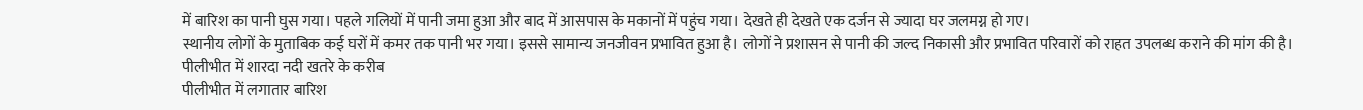में बारिश का पानी घुस गया। पहले गलियों में पानी जमा हुआ और बाद में आसपास के मकानों में पहुंच गया। देखते ही देखते एक दर्जन से ज्यादा घर जलमग्न हो गए।
स्थानीय लोगों के मुताबिक कई घरों में कमर तक पानी भर गया। इससे सामान्य जनजीवन प्रभावित हुआ है। लोगों ने प्रशासन से पानी की जल्द निकासी और प्रभावित परिवारों को राहत उपलब्ध कराने की मांग की है।
पीलीभीत में शारदा नदी खतरे के करीब
पीलीभीत में लगातार बारिश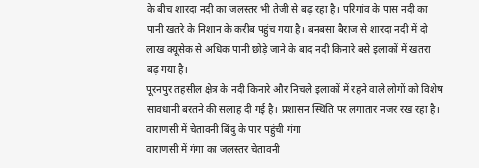के बीच शारदा नदी का जलस्तर भी तेजी से बढ़ रहा है। परिगांव के पास नदी का पानी खतरे के निशान के करीब पहुंच गया है। बनबसा बैराज से शारदा नदी में दो लाख क्यूसेक से अधिक पानी छोड़े जाने के बाद नदी किनारे बसे इलाकों में खतरा बढ़ गया है।
पूरनपुर तहसील क्षेत्र के नदी किनारे और निचले इलाकों में रहने वाले लोगों को विशेष सावधानी बरतने की सलाह दी गई है। प्रशासन स्थिति पर लगातार नजर रख रहा है।
वाराणसी में चेतावनी बिंदु के पार पहुंची गंगा
वाराणसी में गंगा का जलस्तर चेतावनी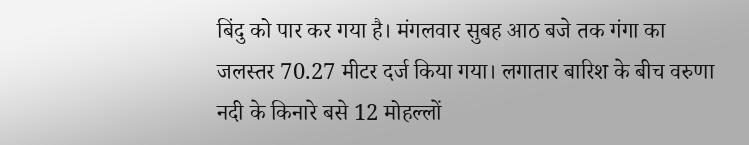बिंदु को पार कर गया है। मंगलवार सुबह आठ बजे तक गंगा का जलस्तर 70.27 मीटर दर्ज किया गया। लगातार बारिश के बीच वरुणा नदी के किनारे बसे 12 मोहल्लों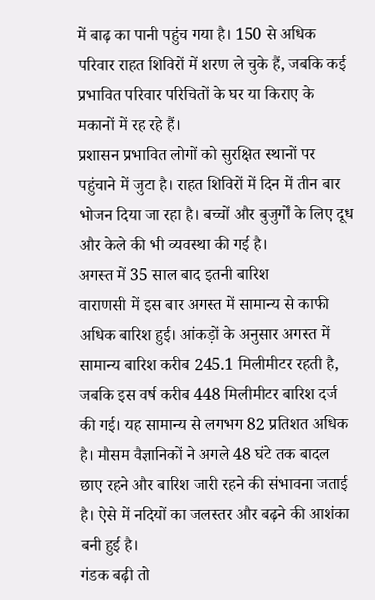में बाढ़ का पानी पहुंच गया है। 150 से अधिक परिवार राहत शिविरों में शरण ले चुके हैं, जबकि कई प्रभावित परिवार परिचितों के घर या किराए के मकानों में रह रहे हैं।
प्रशासन प्रभावित लोगों को सुरक्षित स्थानों पर पहुंचाने में जुटा है। राहत शिविरों में दिन में तीन बार भोजन दिया जा रहा है। बच्चों और बुजुर्गों के लिए दूध और केले की भी व्यवस्था की गई है।
अगस्त में 35 साल बाद इतनी बारिश
वाराणसी में इस बार अगस्त में सामान्य से काफी अधिक बारिश हुई। आंकड़ों के अनुसार अगस्त में सामान्य बारिश करीब 245.1 मिलीमीटर रहती है, जबकि इस वर्ष करीब 448 मिलीमीटर बारिश दर्ज की गई। यह सामान्य से लगभग 82 प्रतिशत अधिक है। मौसम वैज्ञानिकों ने अगले 48 घंटे तक बादल छाए रहने और बारिश जारी रहने की संभावना जताई है। ऐसे में नदियों का जलस्तर और बढ़ने की आशंका बनी हुई है।
गंडक बढ़ी तो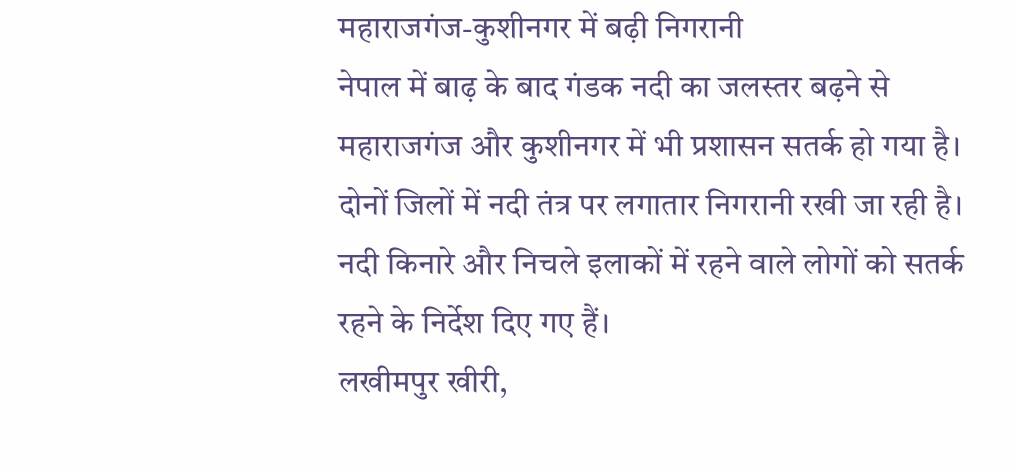महाराजगंज-कुशीनगर में बढ़ी निगरानी
नेपाल में बाढ़ के बाद गंडक नदी का जलस्तर बढ़ने से महाराजगंज और कुशीनगर में भी प्रशासन सतर्क हो गया है। दोनों जिलों में नदी तंत्र पर लगातार निगरानी रखी जा रही है। नदी किनारे और निचले इलाकों में रहने वाले लोगों को सतर्क रहने के निर्देश दिए गए हैं।
लखीमपुर खीरी,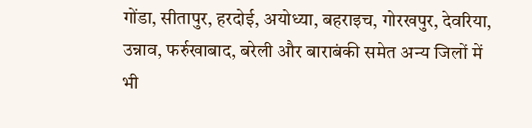गोंडा, सीतापुर, हरदोई, अयोध्या, बहराइच, गोरखपुर, देवरिया, उन्नाव, फर्रुखाबाद, बरेली और बाराबंकी समेत अन्य जिलों में भी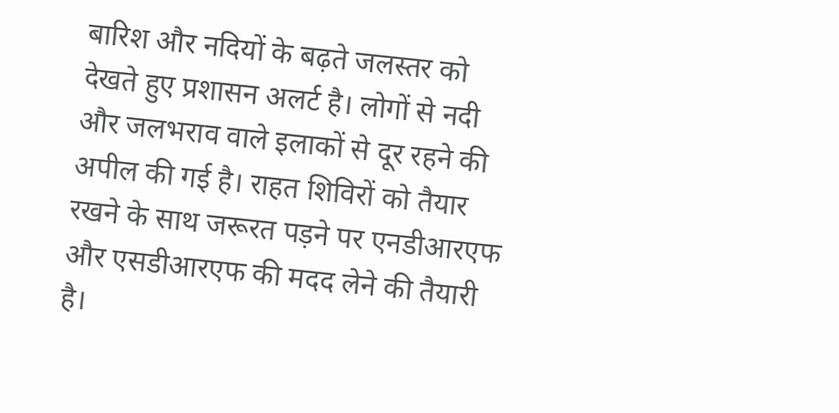बारिश और नदियों के बढ़ते जलस्तर को देखते हुए प्रशासन अलर्ट है। लोगों से नदी और जलभराव वाले इलाकों से दूर रहने की अपील की गई है। राहत शिविरों को तैयार रखने के साथ जरूरत पड़ने पर एनडीआरएफ और एसडीआरएफ की मदद लेने की तैयारी है।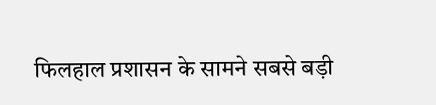फिलहाल प्रशासन के सामने सबसे बड़ी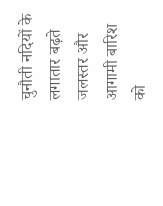चुनौती नदियों के लगातार बढ़ते जलस्तर और आगामी बारिश को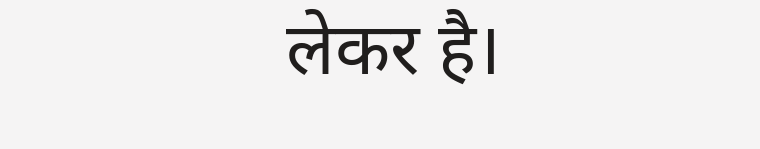लेकर है।